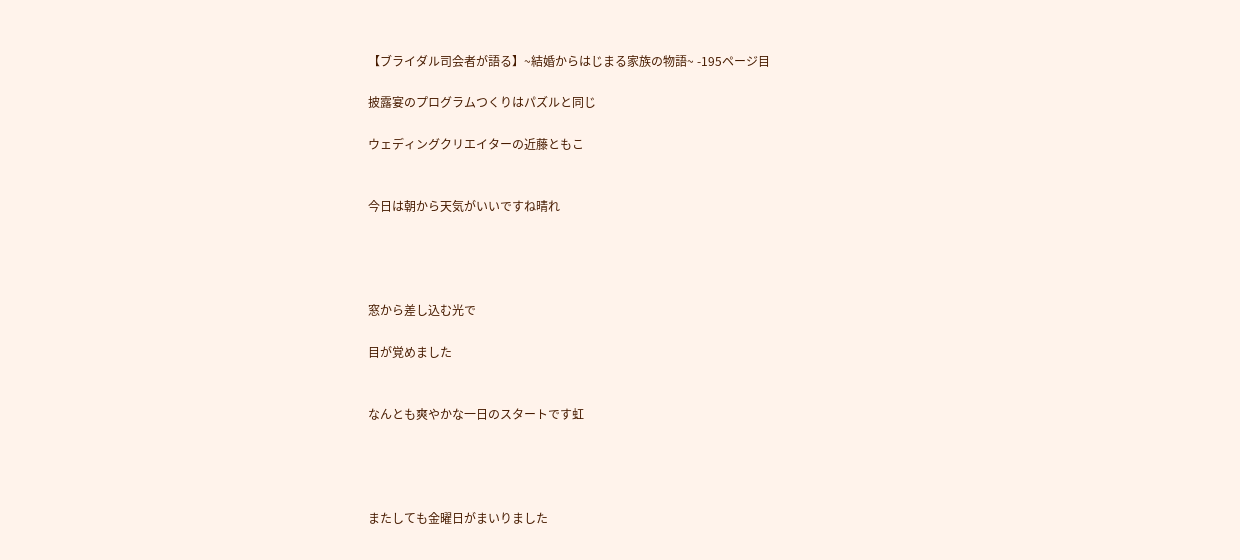【ブライダル司会者が語る】~結婚からはじまる家族の物語~ -195ページ目

披露宴のプログラムつくりはパズルと同じ

ウェディングクリエイターの近藤ともこ


今日は朝から天気がいいですね晴れ




窓から差し込む光で

目が覚めました


なんとも爽やかな一日のスタートです虹




またしても金曜日がまいりました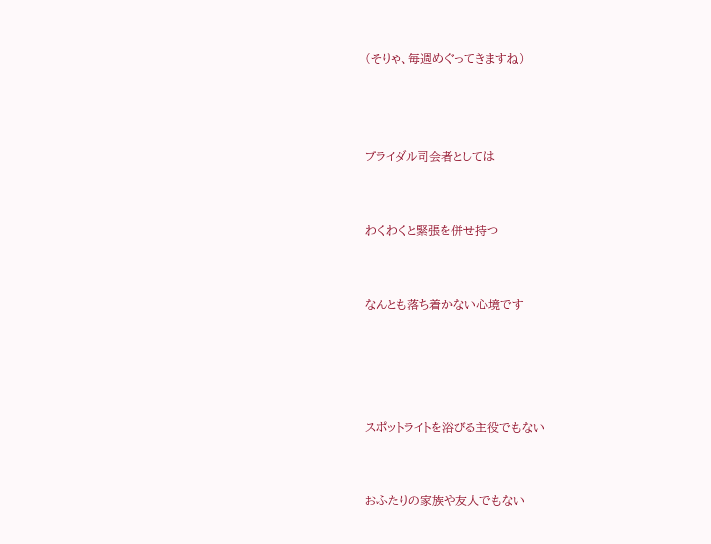(そりゃ、毎週めぐってきますね)



ブライダル司会者としては


わくわくと緊張を併せ持つ


なんとも落ち着かない心境です




スポットライトを浴びる主役でもない


おふたりの家族や友人でもない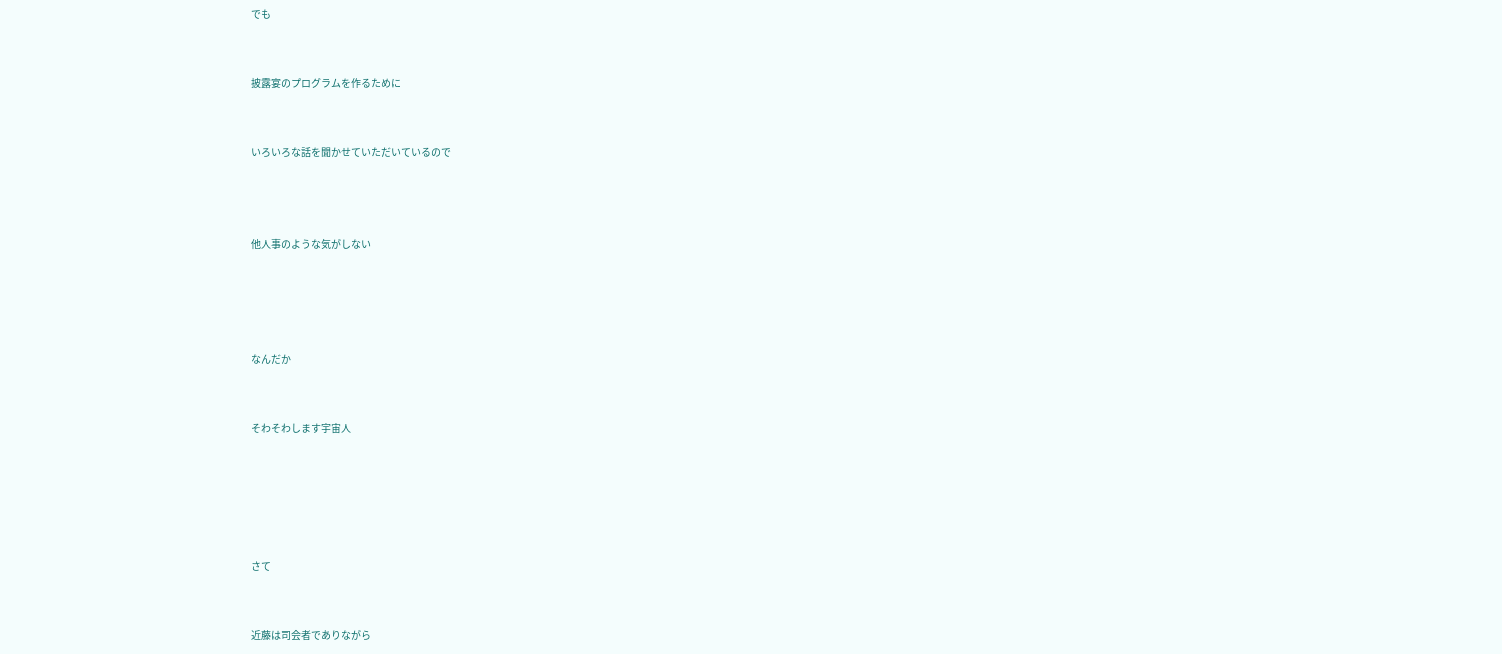でも


披露宴のプログラムを作るために


いろいろな話を聞かせていただいているので



他人事のような気がしない




なんだか


そわそわします宇宙人





さて


近藤は司会者でありながら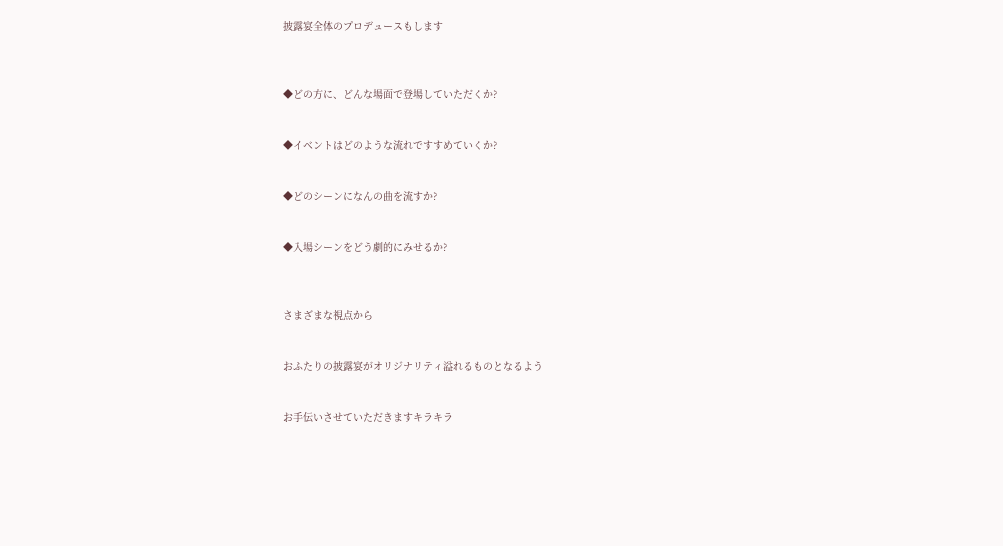披露宴全体のプロデュースもします



◆どの方に、どんな場面で登場していただくか?


◆イベントはどのような流れですすめていくか?


◆どのシーンになんの曲を流すか?


◆入場シーンをどう劇的にみせるか?



さまざまな視点から


おふたりの披露宴がオリジナリティ溢れるものとなるよう


お手伝いさせていただきますキラキラ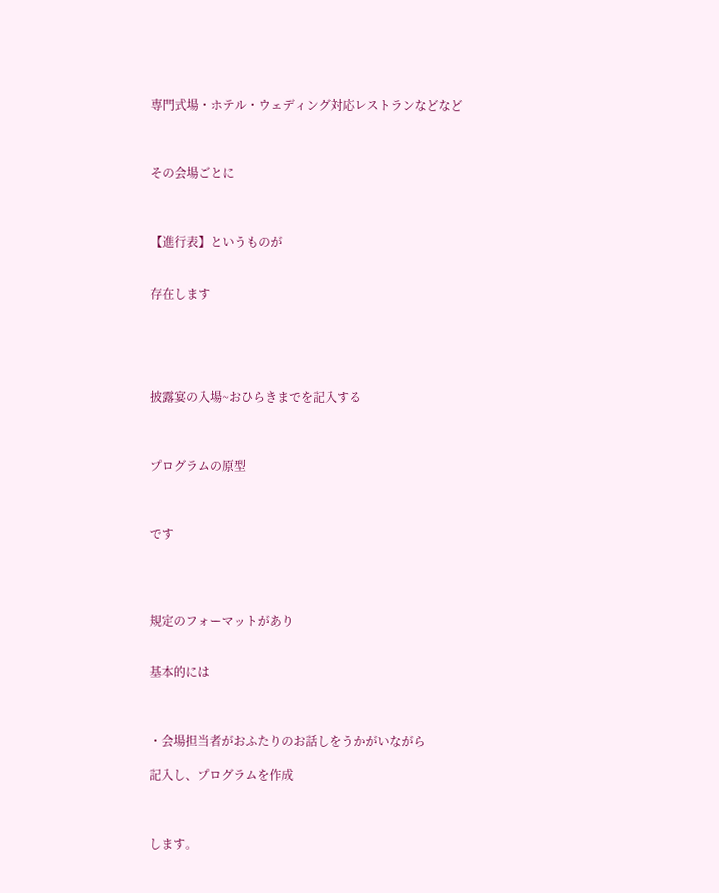専門式場・ホテル・ウェディング対応レストランなどなど



その会場ごとに



【進行表】というものが


存在します





披露宴の入場~おひらきまでを記入する



プログラムの原型



です




規定のフォーマットがあり


基本的には



・会場担当者がおふたりのお話しをうかがいながら

記入し、プログラムを作成



します。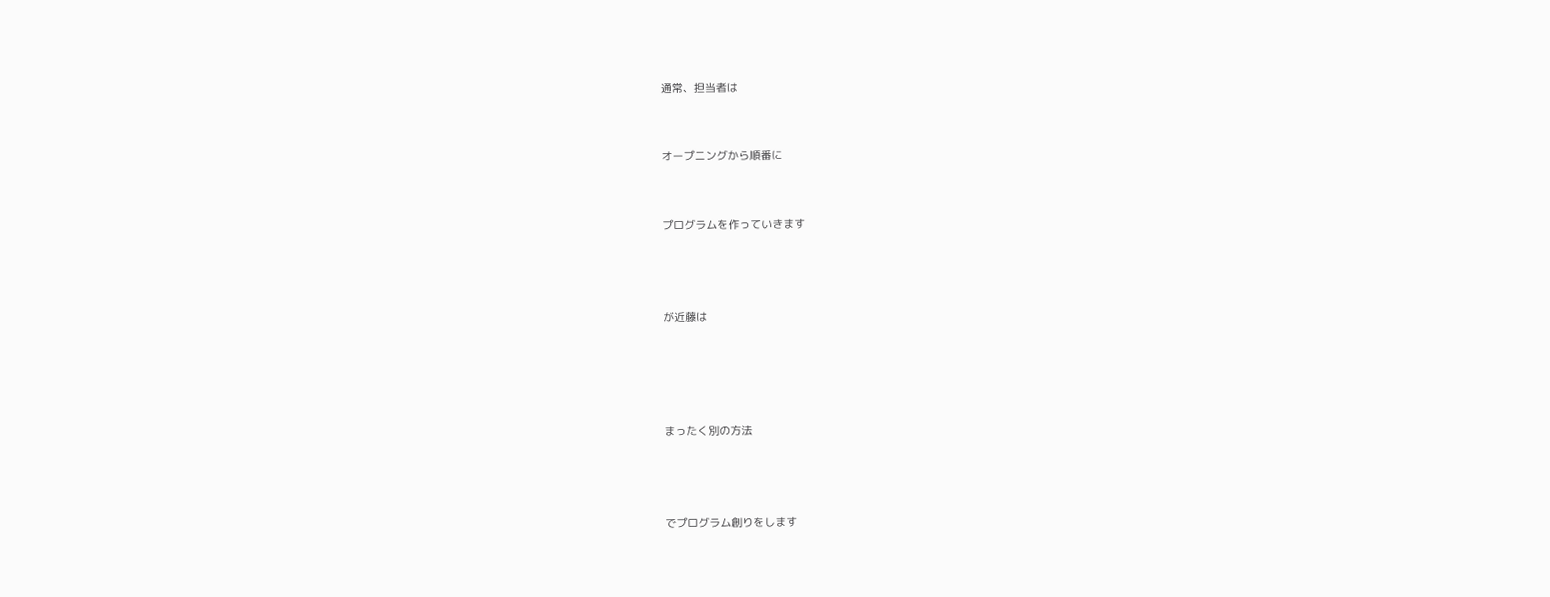通常、担当者は


オープニングから順番に


プログラムを作っていきます



が近藤は




まったく別の方法



でプログラム創りをします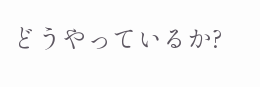どうやっているか?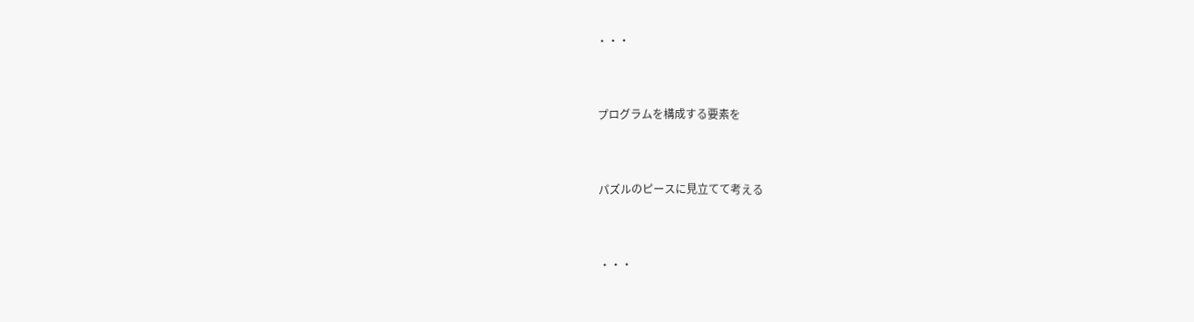・・・


プログラムを構成する要素を


パズルのピースに見立てて考える


・・・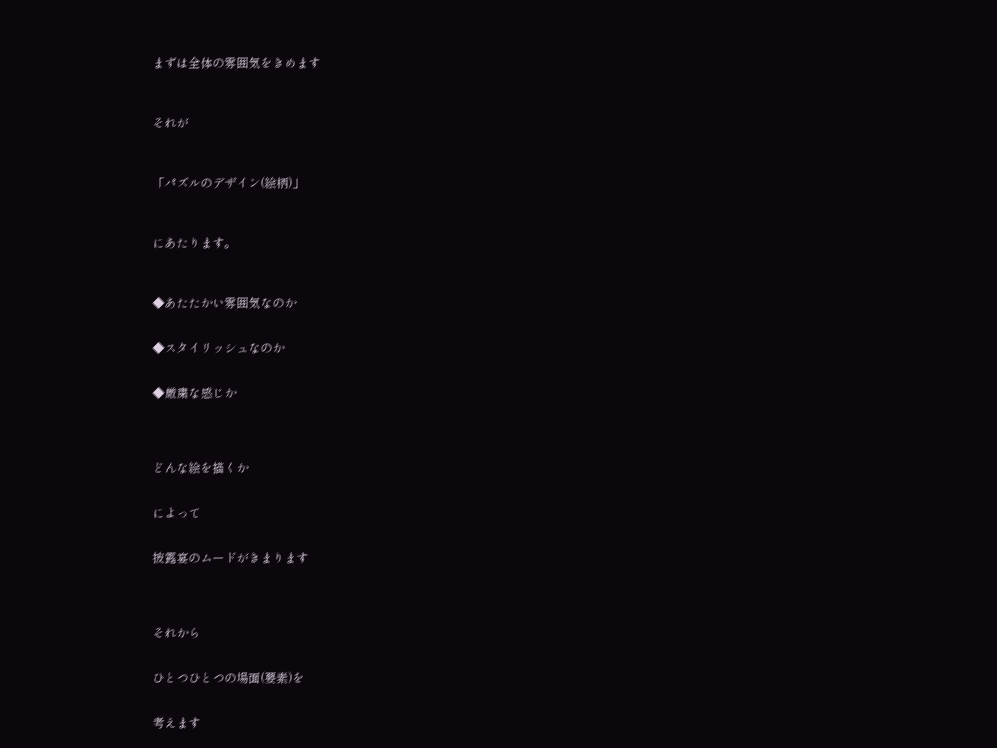まずは全体の雰囲気をきめます



それが



「パズルのデザイン(絵柄)」



にあたります。



◆あたたかい雰囲気なのか


◆スタイリッシュなのか


◆厳粛な感じか




どんな絵を描くか


によって


披露宴のムードがきまります




それから


ひとつひとつの場面(要素)を


考えます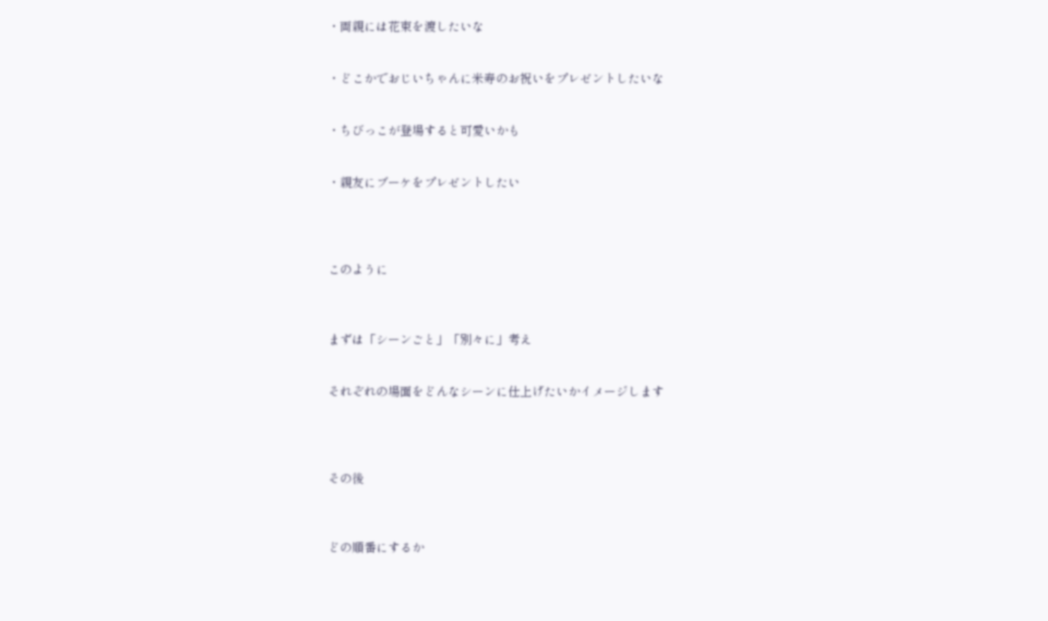・両親には花束を渡したいな


・どこかでおじいちゃんに米寿のお祝いをプレゼントしたいな


・ちびっこが登場すると可愛いかも


・親友にブーケをプレゼントしたい




このように



まずは「シーンごと」「別々に」考え


それぞれの場面をどんなシーンに仕上げたいかイメージします




その後



どの順番にするか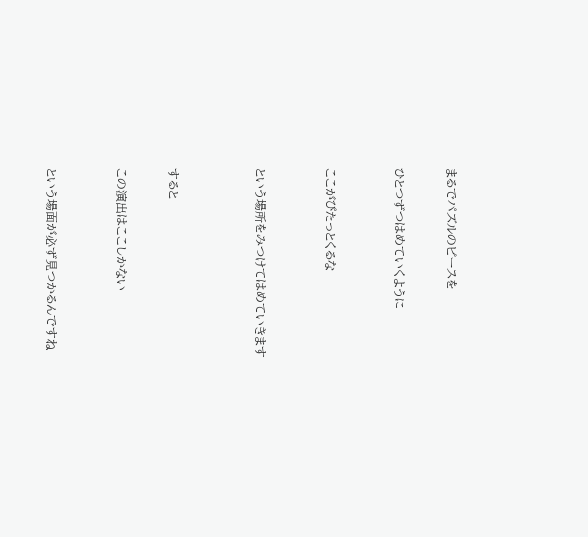まるでパズルのピースを


ひとつずつはめていくように



ここがぴたっとくるな



という場所をみつけてはめていきます




すると


この演出はここしかない



という場面が必ず見つかるんですね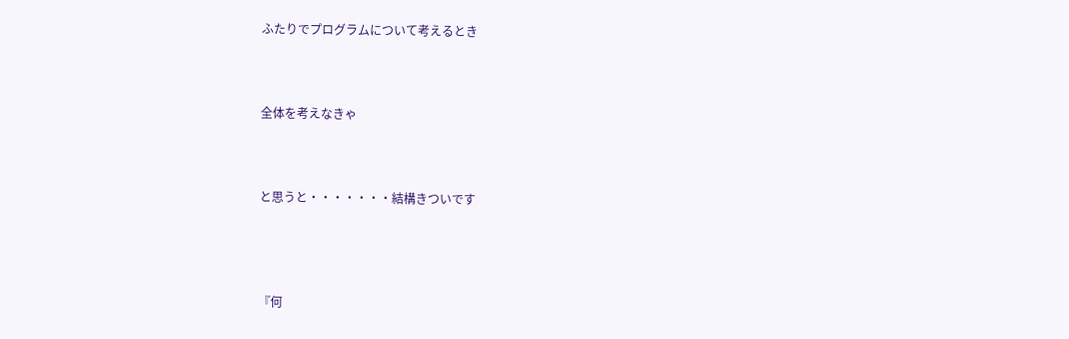ふたりでプログラムについて考えるとき



全体を考えなきゃ



と思うと・・・・・・・結構きついです




『何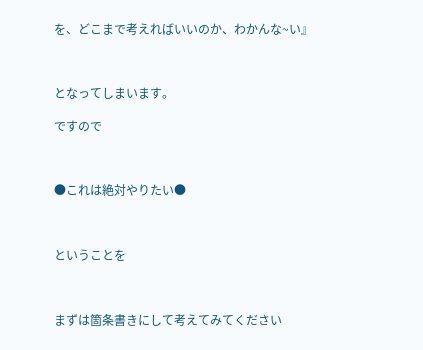を、どこまで考えればいいのか、わかんな~い』



となってしまいます。

ですので



●これは絶対やりたい●



ということを



まずは箇条書きにして考えてみてください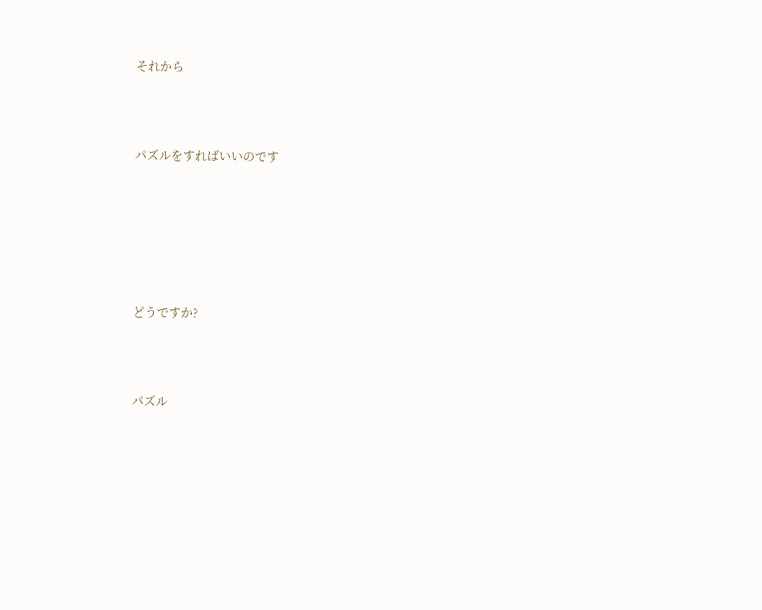それから



パズルをすればいいのです






どうですか?



パズル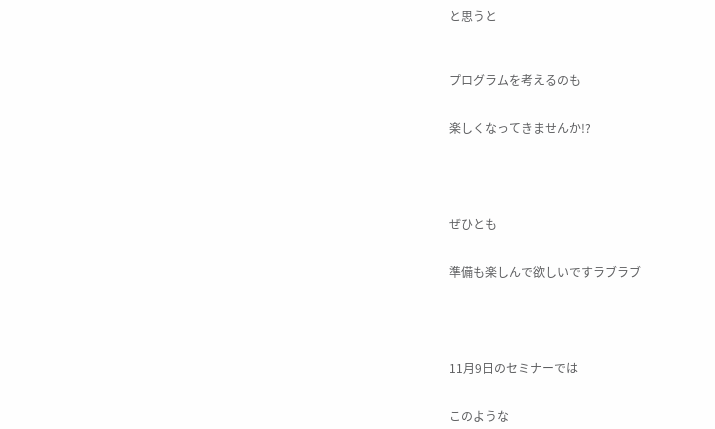と思うと



プログラムを考えるのも


楽しくなってきませんか!?





ぜひとも


準備も楽しんで欲しいですラブラブ





11月9日のセミナーでは


このような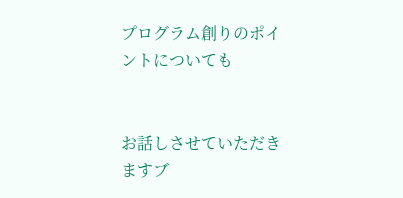プログラム創りのポイントについても


お話しさせていただきますブ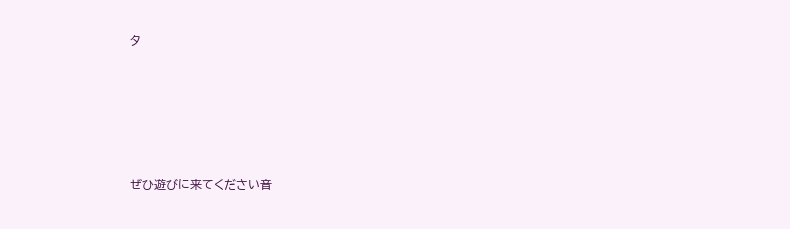タ





ぜひ遊びに来てください音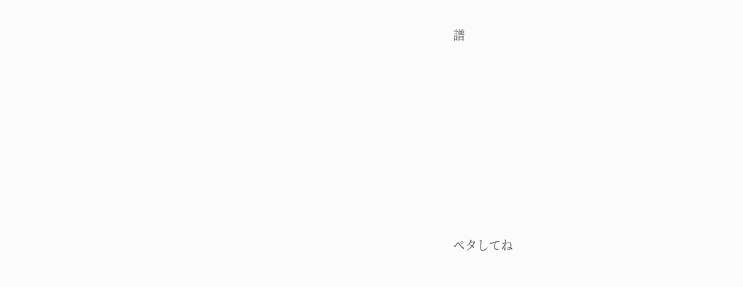譜













ペタしてね